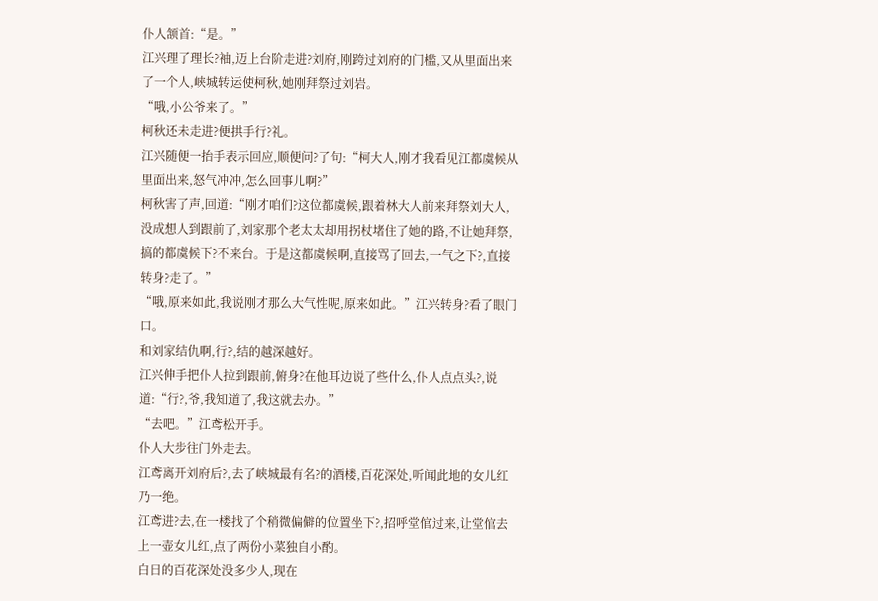仆人颔首:“是。”
江兴理了理长?袖,迈上台阶走进?刘府,刚跨过刘府的门槛,又从里面出来了一个人,峡城转运使柯秋,她刚拜祭过刘岩。
“哦,小公爷来了。”
柯秋还未走进?便拱手行?礼。
江兴随便一抬手表示回应,顺便问?了句:“柯大人,刚才我看见江都虞候从里面出来,怒气冲冲,怎么回事儿啊?”
柯秋害了声,回道:“刚才咱们?这位都虞候,跟着林大人前来拜祭刘大人,没成想人到跟前了,刘家那个老太太却用拐杖堵住了她的路,不让她拜祭,搞的都虞候下?不来台。于是这都虞候啊,直接骂了回去,一气之下?,直接转身?走了。”
“哦,原来如此,我说刚才那么大气性呢,原来如此。”江兴转身?看了眼门口。
和刘家结仇啊,行?,结的越深越好。
江兴伸手把仆人拉到跟前,俯身?在他耳边说了些什么,仆人点点头?,说道:“行?,爷,我知道了,我这就去办。”
“去吧。”江鸢松开手。
仆人大步往门外走去。
江鸢离开刘府后?,去了峡城最有名?的酒楼,百花深处,听闻此地的女儿红乃一绝。
江鸢进?去,在一楼找了个稍微偏僻的位置坐下?,招呼堂倌过来,让堂倌去上一壶女儿红,点了两份小菜独自小酌。
白日的百花深处没多少人,现在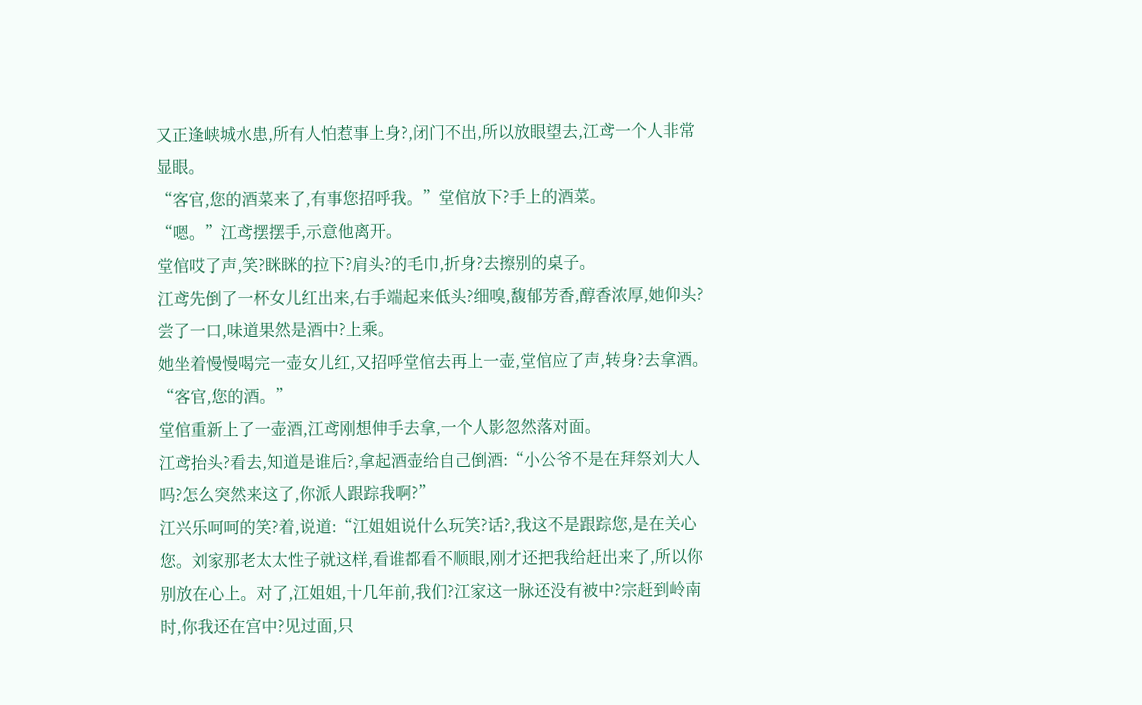又正逢峡城水患,所有人怕惹事上身?,闭门不出,所以放眼望去,江鸢一个人非常显眼。
“客官,您的酒菜来了,有事您招呼我。”堂倌放下?手上的酒菜。
“嗯。”江鸢摆摆手,示意他离开。
堂倌哎了声,笑?眯眯的拉下?肩头?的毛巾,折身?去擦别的桌子。
江鸢先倒了一杯女儿红出来,右手端起来低头?细嗅,馥郁芳香,醇香浓厚,她仰头?尝了一口,味道果然是酒中?上乘。
她坐着慢慢喝完一壶女儿红,又招呼堂倌去再上一壶,堂倌应了声,转身?去拿酒。
“客官,您的酒。”
堂倌重新上了一壶酒,江鸢刚想伸手去拿,一个人影忽然落对面。
江鸢抬头?看去,知道是谁后?,拿起酒壶给自己倒酒:“小公爷不是在拜祭刘大人吗?怎么突然来这了,你派人跟踪我啊?”
江兴乐呵呵的笑?着,说道:“江姐姐说什么玩笑?话?,我这不是跟踪您,是在关心您。刘家那老太太性子就这样,看谁都看不顺眼,刚才还把我给赶出来了,所以你别放在心上。对了,江姐姐,十几年前,我们?江家这一脉还没有被中?宗赶到岭南时,你我还在宫中?见过面,只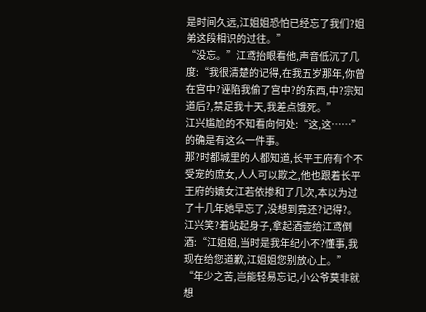是时间久远,江姐姐恐怕已经忘了我们?姐弟这段相识的过往。”
“没忘。”江鸢抬眼看他,声音低沉了几度:“我很清楚的记得,在我五岁那年,你曾在宫中?诬陷我偷了宫中?的东西,中?宗知道后?,禁足我十天,我差点饿死。”
江兴尴尬的不知看向何处:“这,这……”
的确是有这么一件事。
那?时都城里的人都知道,长平王府有个不受宠的庶女,人人可以欺之,他也跟着长平王府的嫡女江若依掺和了几次,本以为过了十几年她早忘了,没想到竟还?记得?。
江兴笑?着站起身子,拿起酒壶给江鸢倒酒:“江姐姐,当时是我年纪小不?懂事,我现在给您道歉,江姐姐您别放心上。”
“年少之苦,岂能轻易忘记,小公爷莫非就想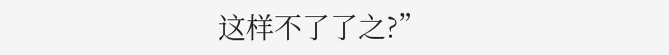这样不了了之?”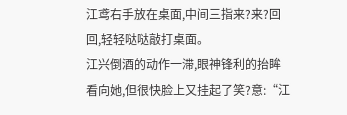江鸢右手放在桌面,中间三指来?来?回回,轻轻哒哒敲打桌面。
江兴倒酒的动作一滞,眼神锋利的抬眸看向她,但很快脸上又挂起了笑?意:“江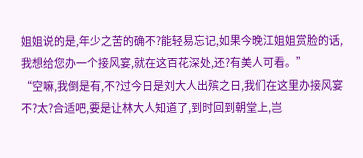姐姐说的是,年少之苦的确不?能轻易忘记,如果今晚江姐姐赏脸的话,我想给您办一个接风宴,就在这百花深处,还?有美人可看。”
“空嘛,我倒是有,不?过今日是刘大人出殡之日,我们在这里办接风宴不?太?合适吧,要是让林大人知道了,到时回到朝堂上,岂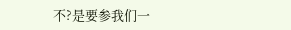不?是要参我们一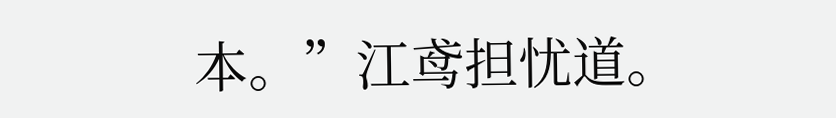本。”江鸢担忧道。